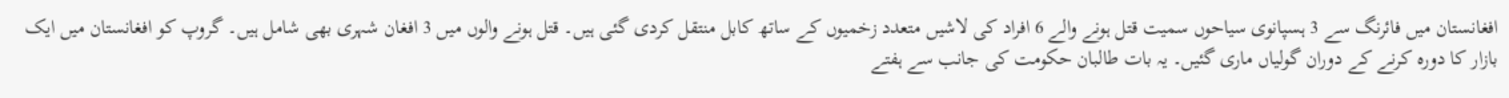افغانستان میں فائرنگ سے 3 ہسپانوی سیاحوں سمیت قتل ہونے والے 6 افراد کی لاشیں متعدد زخمیوں کے ساتھ کابل منتقل کردی گئی ہیں۔ قتل ہونے والوں میں 3 افغان شہری بھی شامل ہیں۔ گروپ کو افغانستان میں ایک بازار کا دورہ کرنے کے دوران گولیاں ماری گئیں۔ یہ بات طالبان حکومت کی جانب سے ہفتے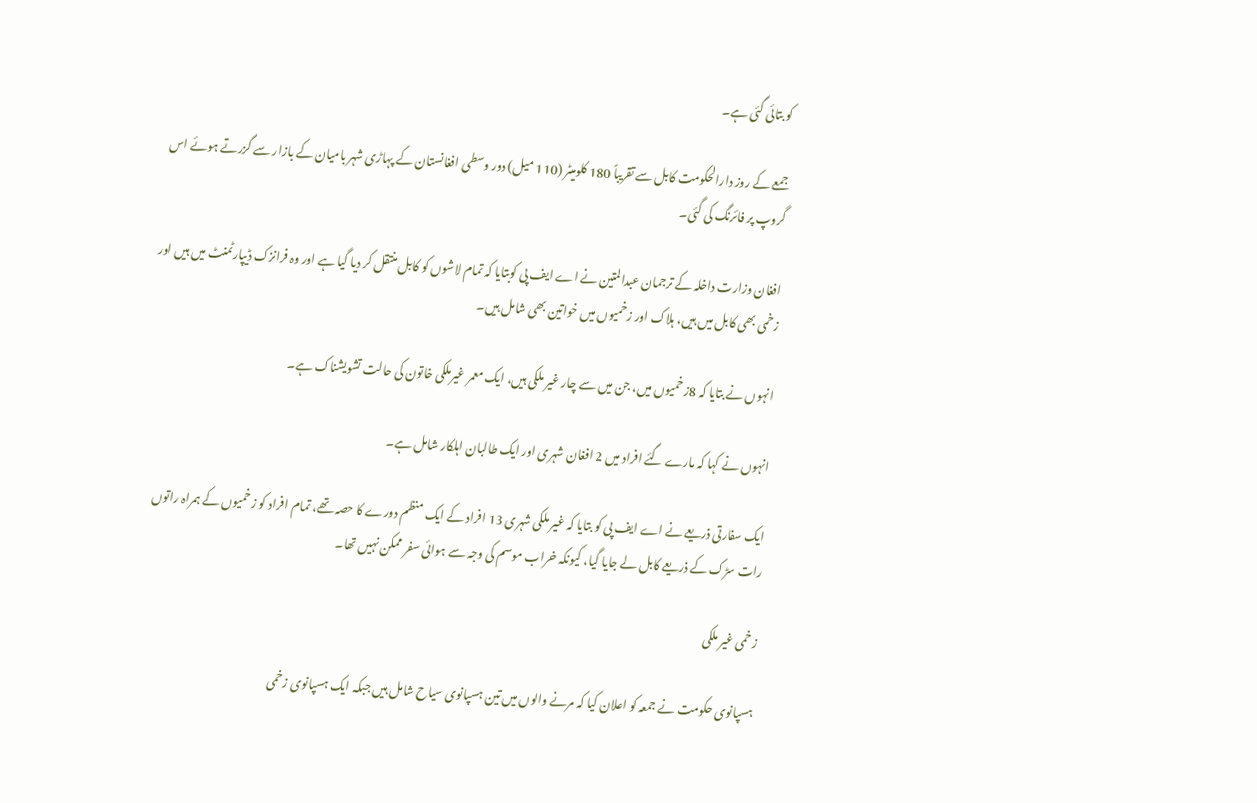کو بتائی گئی ہے۔

جمعے کے روز دارالحکومت کابل سے تقریباً 180 کلومیٹر (110 میل) دور وسطی افغانستان کے پہاڑی شہر بامیان کے بازار سے گزرتے ہوئے اس گروپ پر فائرنگ کی گئی۔

افغان وزارت داخلہ کے ترجمان عبدالمتین نے اے ایف پی کوبتایا کہ تمام لاشوں کو کابل منتقل کر دیا گیا ہے اور وہ فرانزک ڈیپارٹمنٹ میں ہیں اور زخمی بھی کابل میں ہیں، ہلاک اور زخمیوں میں خواتین بھی شامل ہیں۔

انہوں نے بتایا کہ 8زخمیوں میں، جن میں سے چار غیر ملکی ہیں، ایک معمر غیرملکی خاتون کی حالت تشویشناک ہے۔

انہوں نے کہا کہ مارے گئے افراد میں 2 افغان شہری اور ایک طالبان اہلکار شامل ہے۔

ایک سفارتی ذریعے نے اے ایف پی کو بتایا کہ غیر ملکی شہری 13 افراد کے ایک منظم دورے کا حصہ تھے، تمام افراد کو زخمیوں کے ہمراہ راتوں رات سڑک کے ذریعے کابل لے جایا گیا، کیونکہ خراب موسم کی وجہ سے ہوائی سفر ممکن نہیں تھا۔

زخمی غیر ملکی

ہسپانوی حکومت نے جمعہ کو اعلان کیا کہ مرنے والوں میں تین ہسپانوی سیاح شامل ہیں جبکہ ایک ہسپانوی زخمی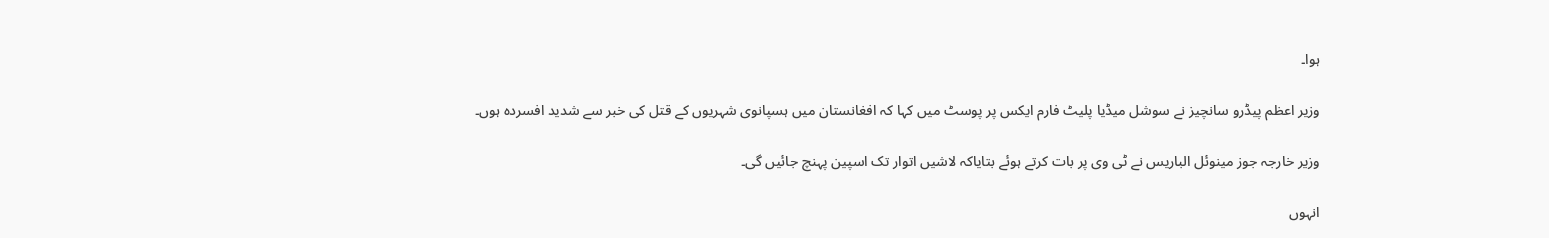ہوا۔

وزیر اعظم پیڈرو سانچیز نے سوشل میڈیا پلیٹ فارم ایکس پر پوسٹ میں کہا کہ افغانستان میں ہسپانوی شہریوں کے قتل کی خبر سے شدید افسردہ ہوں۔

وزیر خارجہ جوز مینوئل الباریس نے ٹی وی پر بات کرتے ہوئے بتایاکہ لاشیں اتوار تک اسپین پہنچ جائیں گی۔

انہوں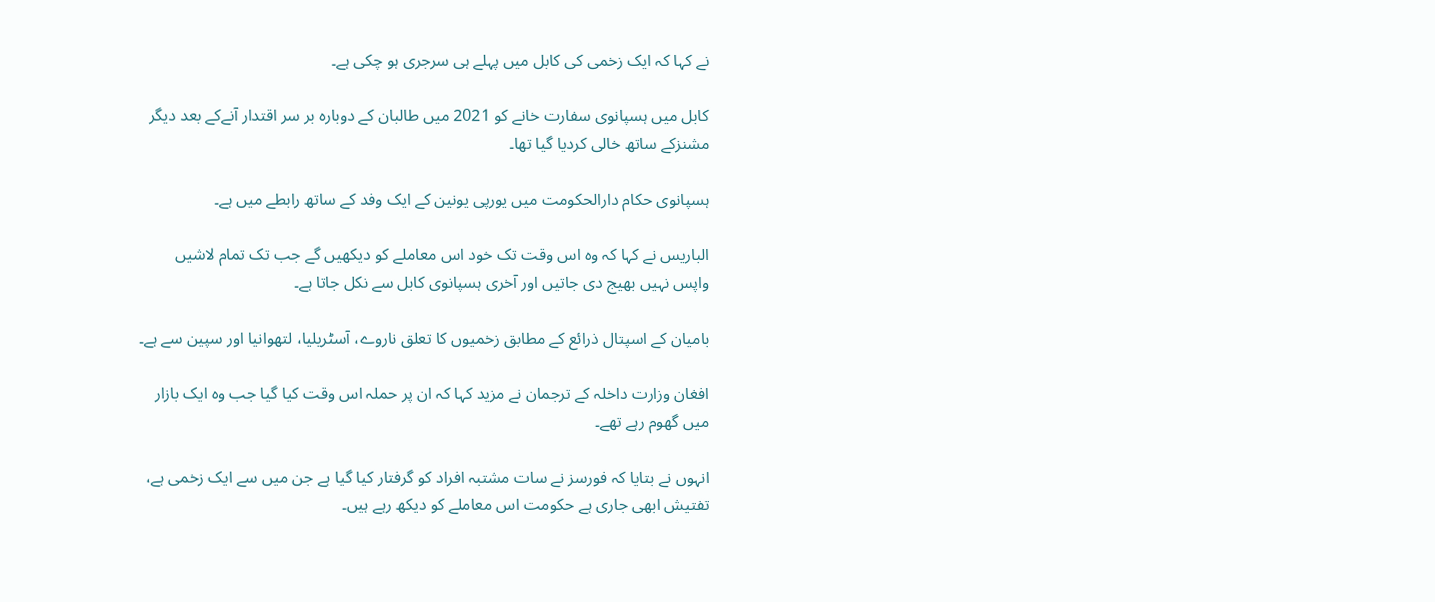نے کہا کہ ایک زخمی کی کابل میں پہلے ہی سرجری ہو چکی ہے۔

کابل میں ہسپانوی سفارت خانے کو 2021 میں طالبان کے دوبارہ بر سر اقتدار آنےکے بعد دیگر مشنزکے ساتھ خالی کردیا گیا تھا۔

ہسپانوی حکام دارالحکومت میں یورپی یونین کے ایک وفد کے ساتھ رابطے میں ہے۔

الباریس نے کہا کہ وہ اس وقت تک خود اس معاملے کو دیکھیں گے جب تک تمام لاشیں واپس نہیں بھیج دی جاتیں اور آخری ہسپانوی کابل سے نکل جاتا ہے۔

بامیان کے اسپتال ذرائع کے مطابق زخمیوں کا تعلق ناروے، آسٹریلیا، لتھوانیا اور سپین سے ہے۔

افغان وزارت داخلہ کے ترجمان نے مزید کہا کہ ان پر حملہ اس وقت کیا گیا جب وہ ایک بازار میں گھوم رہے تھے۔

انہوں نے بتایا کہ فورسز نے سات مشتبہ افراد کو گرفتار کیا گیا ہے جن میں سے ایک زخمی ہے، تفتیش ابھی جاری ہے حکومت اس معاملے کو دیکھ رہے ہیں۔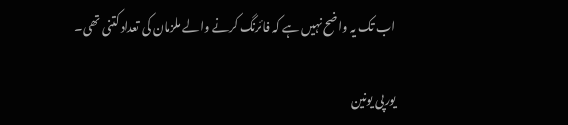اب تک یہ واضح نہیں ہے کہ فائرنگ کرنے والے ملزمان کی تعداد کتنی تھی۔

یورپی یونین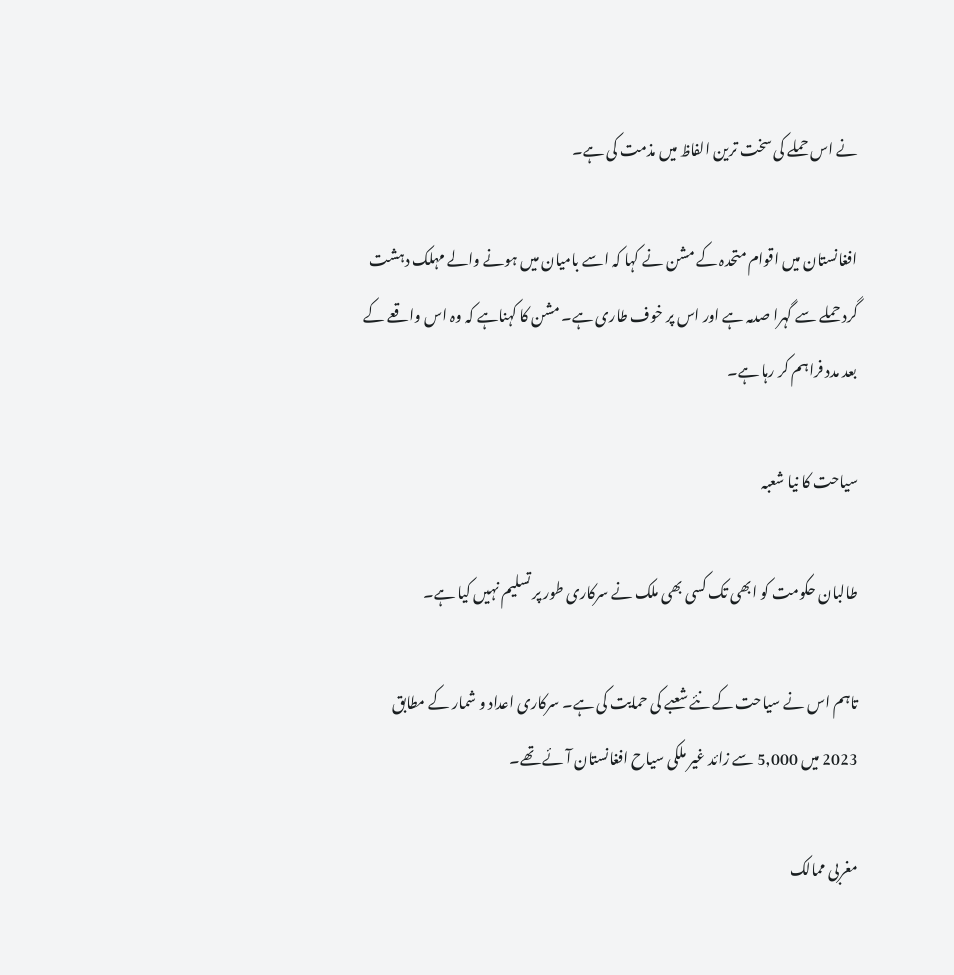نے اس حملے کی سخت ترین الفاظ میں مذمت کی ہے۔

افغانستان میں اقوام متحدہ کے مشن نے کہا کہ اسے بامیان میں ہونے والے مہلک دہشت گرد حملے سے گہرا صدمہ ہے اور اس پر خوف طاری ہے۔ مشن کا کہناہے کہ وہ اس واقعے کے بعد مدد فراہم کر رہا ہے۔

سیاحت کا نیا شعبہ

طالبان حکومت کو ابھی تک کسی بھی ملک نے سرکاری طور پر تسلیم نہیں کیا ہے۔

تاہم اس نے سیاحت کے نئے شعبے کی حمایت کی ہے۔ سرکاری اعداد و شمار کے مطابق 2023 میں 5,000 سے زائد غیر ملکی سیاح افغانستان آئے تھے۔

مغربی ممالک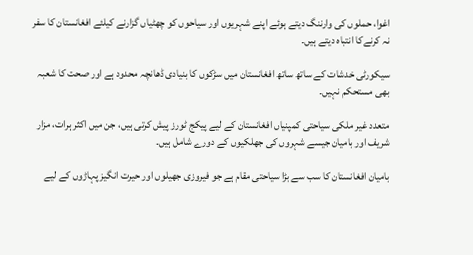اغوا، حملوں کی وارننگ دیتے ہوئے اپنے شہریوں اور سیاحوں کو چھٹیاں گزارنے کیلئے افغانستان کا سفر نہ کرنےکا انتباہ دیتے ہیں۔

سیکورٹی خدشات کے ساتھ ساتھ افغانستان میں سڑکوں کا بنیادی ڈھانچہ محدود ہے اور صحت کا شعبہ بھی مستحکم نہیں۔

متعدد غیر ملکی سیاحتی کمپنیاں افغانستان کے لیے پیکج ٹورز پیش کرتی ہیں، جن میں اکثر ہرات، مزار شریف اور بامیان جیسے شہروں کی جھلکیوں کے دورے شامل ہیں۔

بامیان افغانستان کا سب سے بڑا سیاحتی مقام ہے جو فیروزی جھیلوں اور حیرت انگیز پہاڑوں کے لیے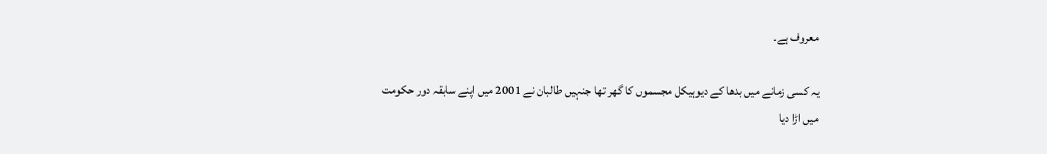معروف ہے۔

یہ کسی زمانے میں بدھا کے دیوہیکل مجسموں کا گھر تھا جنہیں طالبان نے 2001 میں اپنے سابقہ دور حکومت میں اڑا دیا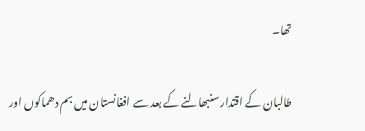تھا۔

طالبان کے اقتدار سنبھالنے کے بعد سے افغانستان میں بم دھماکوں اور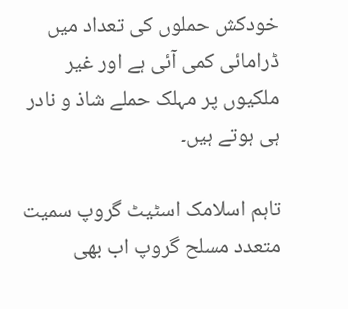خودکش حملوں کی تعداد میں ڈرامائی کمی آئی ہے اور غیر ملکیوں پر مہلک حملے شاذ و نادر ہی ہوتے ہیں۔

تاہم اسلامک اسٹیٹ گروپ سمیت متعدد مسلح گروپ اب بھی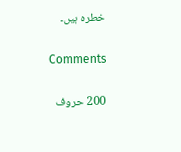خطرہ ہیں۔

Comments

200 حروف